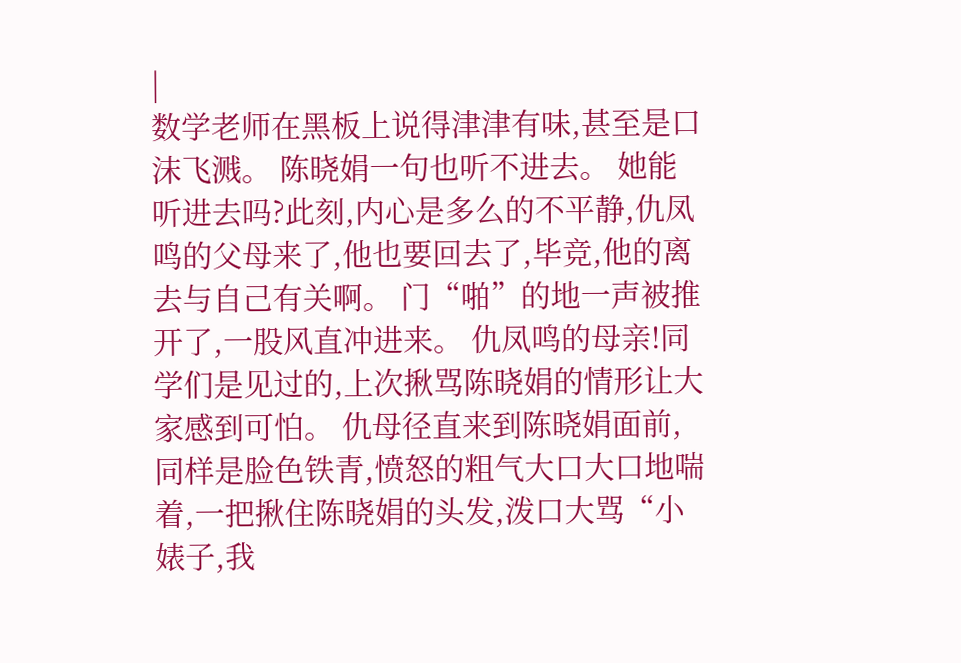|
数学老师在黑板上说得津津有味,甚至是口沫飞溅。 陈晓娟一句也听不进去。 她能听进去吗?此刻,内心是多么的不平静,仇凤鸣的父母来了,他也要回去了,毕竞,他的离去与自己有关啊。 门“啪”的地一声被推开了,一股风直冲进来。 仇凤鸣的母亲!同学们是见过的,上次揪骂陈晓娟的情形让大家感到可怕。 仇母径直来到陈晓娟面前,同样是脸色铁青,愤怒的粗气大口大口地喘着,一把揪住陈晓娟的头发,泼口大骂“小婊子,我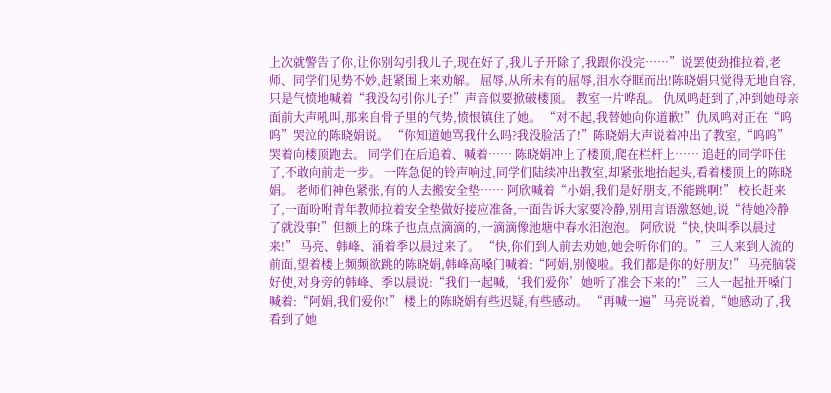上次就警告了你,让你别勾引我儿子,现在好了,我儿子开除了,我跟你没完……”说罢使劲推拉着,老师、同学们见势不妙,赶紧围上来劝解。 屈辱,从所未有的屈辱,泪水夺眶而出!陈晓娟只觉得无地自容,只是气愤地喊着“我没勾引你儿子!”声音似要掀破楼顶。 教室一片哗乱。 仇凤鸣赶到了,冲到她母亲面前大声吼叫,那来自骨子里的气势,愤恨镇住了她。 “对不起,我替她向你道歉!”仇凤鸣对正在“呜呜”哭泣的陈晓娟说。 “你知道她骂我什么吗?我没脸活了!”陈晓娟大声说着冲出了教室,“呜呜”哭着向楼顶跑去。 同学们在后追着、喊着…… 陈晓娟冲上了楼顶,爬在栏杆上…… 追赶的同学吓住了,不敢向前走一步。 一阵急促的铃声响过,同学们陆续冲出教室,却紧张地抬起头,看着楼顶上的陈晓娟。 老师们神色紧张,有的人去搬安全垫…… 阿欣喊着“小娟,我们是好朋支,不能跳啊!” 校长赶来了,一面吩咐青年教师拉着安全垫做好接应准备,一面告诉大家要冷静,别用言语激怒她,说“待她冷静了就没事!”但额上的珠子也点点滴滴的,一滴滴像池塘中春水汨泡泡。 阿欣说“快,快叫季以晨过来!” 马亮、韩峰、涌着季以晨过来了。 “快,你们到人前去劝她,她会听你们的。” 三人来到人流的前面,望着楼上频频欲跳的陈晓娟,韩峰高嗓门喊着:“阿娟,别傻啦。我们都是你的好朋友!” 马亮脑袋好使,对身旁的韩峰、季以晨说:“我们一起喊,‘我们爱你’她听了准会下来的!” 三人一起扯开嗓门喊着:“阿娟,我们爱你!” 楼上的陈晓娟有些迟疑,有些感动。 “再喊一遍”马亮说着,“她感动了,我看到了她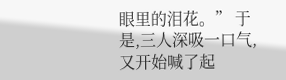眼里的泪花。” 于是,三人深吸一口气,又开始喊了起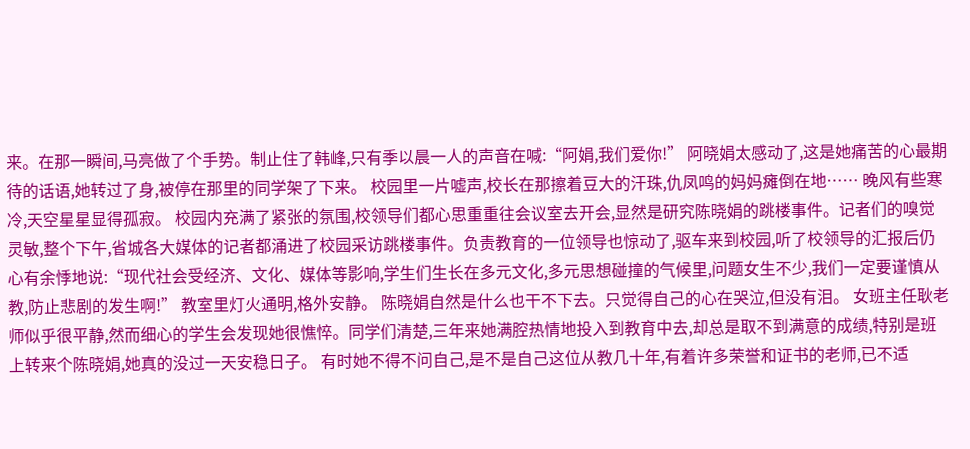来。在那一瞬间,马亮做了个手势。制止住了韩峰,只有季以晨一人的声音在喊:“阿娟,我们爱你!” 阿晓娟太感动了,这是她痛苦的心最期待的话语,她转过了身,被停在那里的同学架了下来。 校园里一片嘘声,校长在那擦着豆大的汗珠,仇凤鸣的妈妈瘫倒在地…… 晚风有些寒冷,天空星星显得孤寂。 校园内充满了紧张的氛围,校领导们都心思重重往会议室去开会,显然是研究陈晓娟的跳楼事件。记者们的嗅觉灵敏,整个下午,省城各大媒体的记者都涌进了校园采访跳楼事件。负责教育的一位领导也惊动了,驱车来到校园,听了校领导的汇报后仍心有余悸地说:“现代社会受经济、文化、媒体等影响,学生们生长在多元文化,多元思想碰撞的气候里,问题女生不少,我们一定要谨慎从教,防止悲剧的发生啊!” 教室里灯火通明,格外安静。 陈晓娟自然是什么也干不下去。只觉得自己的心在哭泣,但没有泪。 女班主任耿老师似乎很平静,然而细心的学生会发现她很憔悴。同学们清楚,三年来她满腔热情地投入到教育中去,却总是取不到满意的成绩,特别是班上转来个陈晓娟,她真的没过一天安稳日子。 有时她不得不问自己,是不是自己这位从教几十年,有着许多荣誉和证书的老师,已不适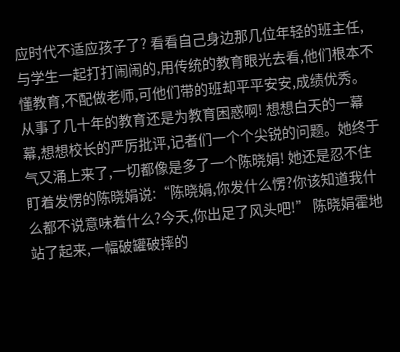应时代不适应孩子了? 看看自己身边那几位年轻的班主任,与学生一起打打闹闹的,用传统的教育眼光去看,他们根本不懂教育,不配做老师,可他们带的班却平平安安,成绩优秀。 从事了几十年的教育还是为教育困惑啊! 想想白天的一幕幕,想想校长的严厉批评,记者们一个个尖锐的问题。她终于气又涌上来了,一切都像是多了一个陈晓娟! 她还是忍不住盯着发愣的陈晓娟说:“陈晓娟,你发什么愣?你该知道我什么都不说意味着什么?今天,你出足了风头吧!” 陈晓娟霍地站了起来,一幅破罐破摔的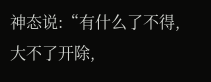神态说:“有什么了不得,大不了开除,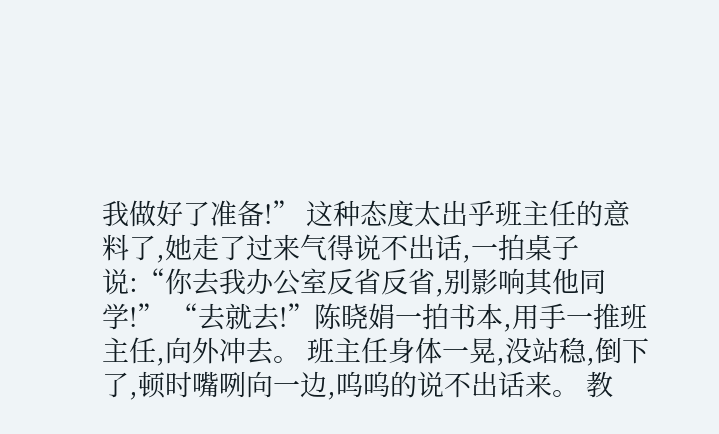我做好了准备!” 这种态度太出乎班主任的意料了,她走了过来气得说不出话,一拍桌子说:“你去我办公室反省反省,别影响其他同学!” “去就去!”陈晓娟一拍书本,用手一推班主任,向外冲去。 班主任身体一晃,没站稳,倒下了,顿时嘴咧向一边,呜呜的说不出话来。 教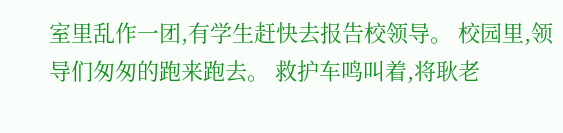室里乱作一团,有学生赶快去报告校领导。 校园里,领导们匆匆的跑来跑去。 救护车鸣叫着,将耿老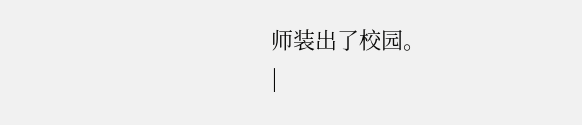师装出了校园。
|